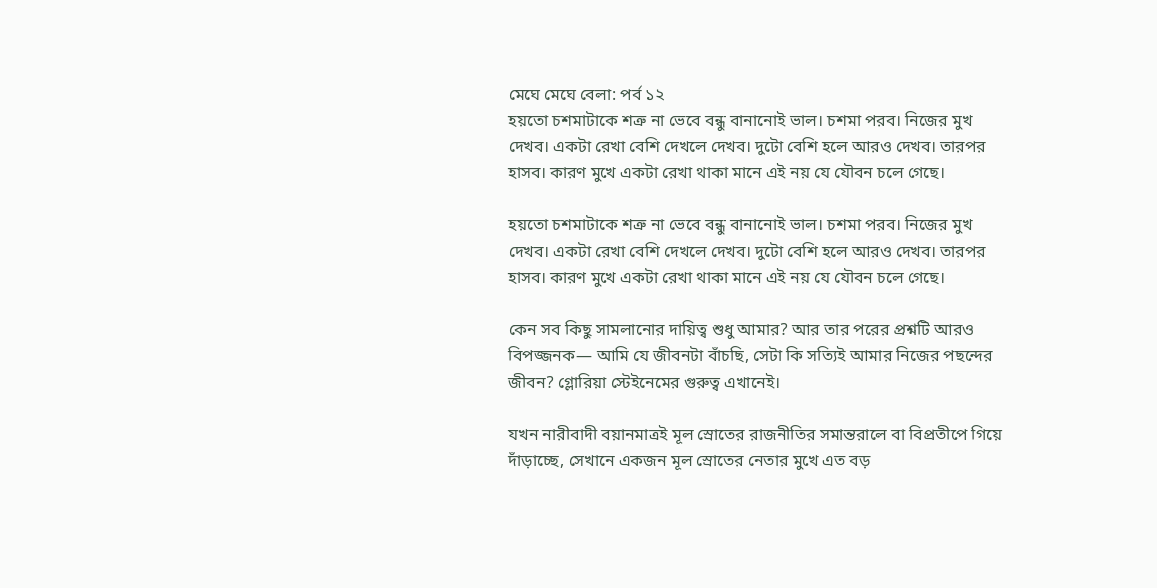মেঘে মেঘে বেলা: পর্ব ১২
হয়তো চশমাটাকে শত্রু না ভেবে বন্ধু বানানোই ভাল। চশমা পরব। নিজের মুখ দেখব। একটা রেখা বেশি দেখলে দেখব। দুটো বেশি হলে আরও দেখব। তারপর হাসব। কারণ মুখে একটা রেখা থাকা মানে এই নয় যে যৌবন চলে গেছে।

হয়তো চশমাটাকে শত্রু না ভেবে বন্ধু বানানোই ভাল। চশমা পরব। নিজের মুখ দেখব। একটা রেখা বেশি দেখলে দেখব। দুটো বেশি হলে আরও দেখব। তারপর হাসব। কারণ মুখে একটা রেখা থাকা মানে এই নয় যে যৌবন চলে গেছে।

কেন সব কিছু সামলানোর দায়িত্ব শুধু আমার? আর তার পরের প্রশ্নটি আরও বিপজ্জনক— আমি যে জীবনটা বাঁচছি, সেটা কি সত্যিই আমার নিজের পছন্দের জীবন? গ্লোরিয়া স্টেইনেমের গুরুত্ব এখানেই।

যখন নারীবাদী বয়ানমাত্রই মূল স্রোতের রাজনীতির সমান্তরালে বা বিপ্রতীপে গিয়ে দাঁড়াচ্ছে, সেখানে একজন মূল স্রোতের নেতার মুখে এত বড়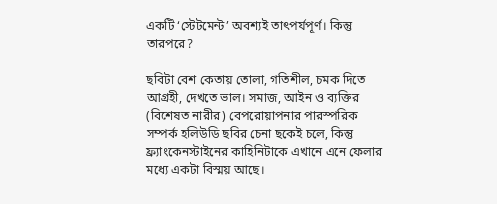একটি ‘স্টেটমেন্ট’ অবশ্যই তাৎপর্যপূর্ণ। কিন্তু তারপরে?

ছবিটা বেশ কেতায় তোলা, গতিশীল, চমক দিতে আগ্রহী, দেখতে ভাল। সমাজ, আইন ও ব্যক্তির (বিশেষত নারীর) বেপরোয়াপনার পারস্পরিক সম্পর্ক হলিউডি ছবির চেনা ছকেই চলে, কিন্তু ফ্র্যাংকেনস্টাইনের কাহিনিটাকে এখানে এনে ফেলার মধ্যে একটা বিস্ময় আছে।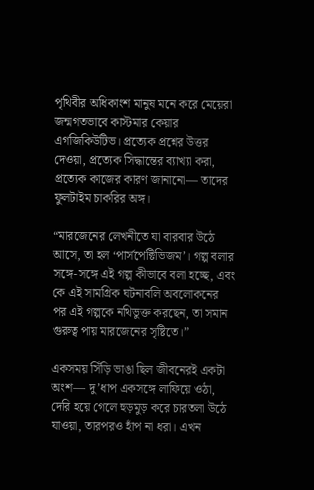পৃথিবীর অধিকাংশ মানুষ মনে করে মেয়েরা জন্মগতভাবে কাস্টমার কেয়ার এগজিকিউটিভ। প্রত্যেক প্রশ্নের উত্তর দেওয়া, প্রত্যেক সিদ্ধান্তের ব্যাখ্যা করা, প্রত্যেক কাজের কারণ জানানো— তাদের ফুলটাইম চাকরির অঙ্গ।

“মারজেনের লেখনীতে যা বারবার উঠে আসে, তা হল ‘পার্সপেক্টিভিজম’। গল্প বলার সঙ্গে-সঙ্গে এই গল্প কীভাবে বলা হচ্ছে, এবং কে এই সামগ্রিক ঘটনাবলি অবলোকনের পর এই গল্পকে নথিভুক্ত করছেন, তা সমান গুরুত্ব পায় মারজেনের সৃষ্টিতে।”

একসময় সিঁড়ি ভাঙা ছিল জীবনেরই একটা অংশ— দু’ধাপ একসঙ্গে লাফিয়ে ওঠা, দেরি হয়ে গেলে হুড়মুড় করে চারতলা উঠে যাওয়া, তারপরও হাঁপ না ধরা। এখন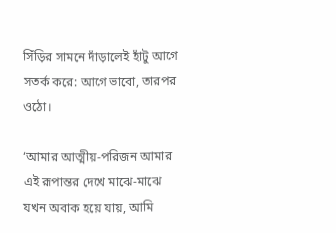সিঁড়ির সামনে দাঁড়ালেই হাঁটু আগে সতর্ক করে: আগে ভাবো, তারপর ওঠো।

‘আমার আত্মীয়-পরিজন আমার এই রূপান্তর দেখে মাঝে-মাঝে যখন অবাক হয়ে যায়, আমি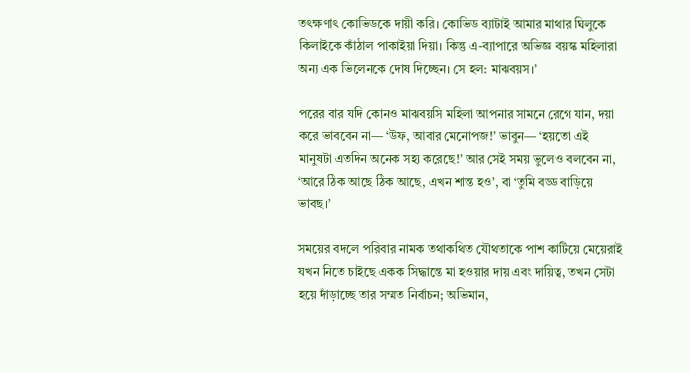তৎক্ষণাৎ কোভিডকে দায়ী করি। কোভিড ব্যাটাই আমার মাথার ঘিলুকে কিলাইকে কাঁঠাল পাকাইয়া দিয়া। কিন্তু এ-ব্যাপারে অভিজ্ঞ বয়স্ক মহিলারা অন্য এক ভিলেনকে দোষ দিচ্ছেন। সে হল: মাঝবয়স।’

পরের বার যদি কোনও মাঝবয়সি মহিলা আপনার সামনে রেগে যান, দয়া করে ভাববেন না— ‘উফ, আবার মেনোপজ!’ ভাবুন— ‘হয়তো এই মানুষটা এতদিন অনেক সহ্য করেছে!’ আর সেই সময় ভুলেও বলবেন না, ‘আরে ঠিক আছে ঠিক আছে, এখন শান্ত হও’, বা ‘তুমি বড্ড বাড়িয়ে ভাবছ।’

সময়ের বদলে পরিবার নামক তথাকথিত যৌথতাকে পাশ কাটিয়ে মেয়েরাই যখন নিতে চাইছে একক সিদ্ধান্তে মা হওয়ার দায় এবং দায়িত্ব, তখন সেটা হয়ে দাঁড়াচ্ছে তার সম্মত নির্বাচন; অভিমান,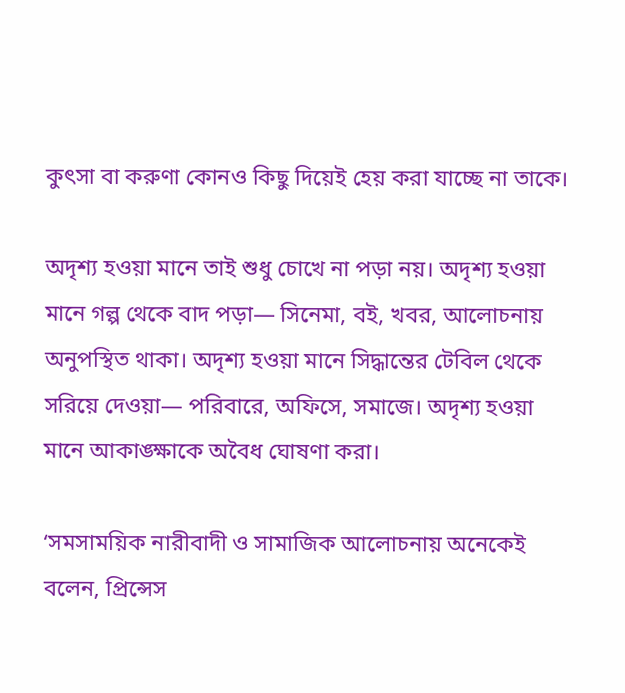কুৎসা বা করুণা কোনও কিছু দিয়েই হেয় করা যাচ্ছে না তাকে।

অদৃশ্য হওয়া মানে তাই শুধু চোখে না পড়া নয়। অদৃশ্য হওয়া মানে গল্প থেকে বাদ পড়া— সিনেমা, বই, খবর, আলোচনায় অনুপস্থিত থাকা। অদৃশ্য হওয়া মানে সিদ্ধান্তের টেবিল থেকে সরিয়ে দেওয়া— পরিবারে, অফিসে, সমাজে। অদৃশ্য হওয়া মানে আকাঙ্ক্ষাকে অবৈধ ঘোষণা করা।

‘সমসাময়িক নারীবাদী ও সামাজিক আলোচনায় অনেকেই বলেন, প্রিন্সেস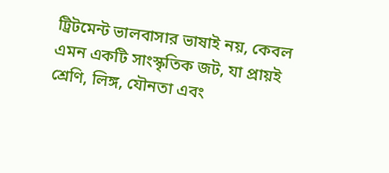ট্রিটমেন্ট ভালবাসার ভাষাই নয়, কেবল এমন একটি সাংস্কৃতিক জট, যা প্রায়ই শ্রেণি, লিঙ্গ, যৌনতা এবং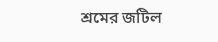শ্রমের জটিল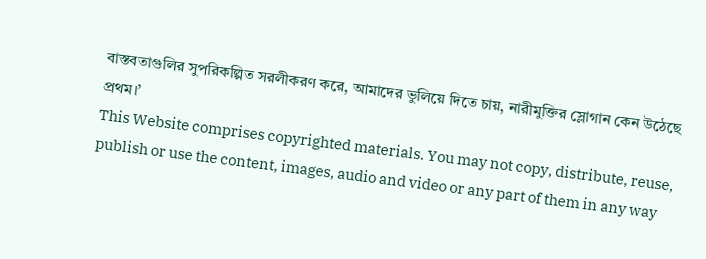বাস্তবতাগুলির সুপরিকল্পিত সরলীকরণ করে, আমাদের ভুলিয়ে দিতে চায়, নারীমুক্তির স্লোগান কেন উঠেছে প্রথম।’
This Website comprises copyrighted materials. You may not copy, distribute, reuse, publish or use the content, images, audio and video or any part of them in any way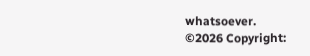whatsoever.
©2026 Copyright: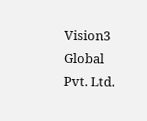Vision3 Global Pvt. Ltd.